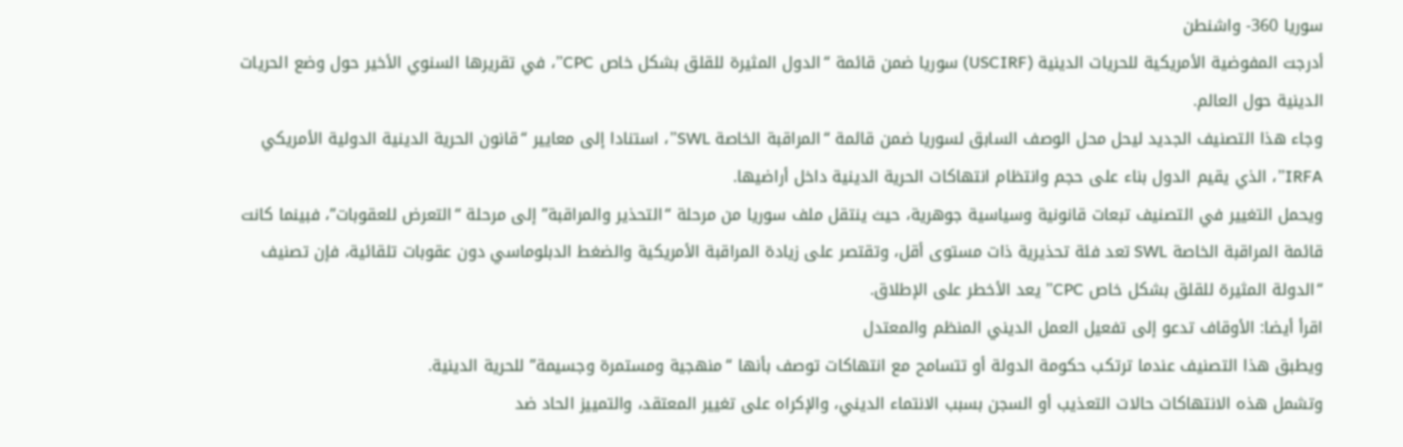سوريا 360- واشنطن
أدرجت المفوضية الأمريكية للحريات الدينية (USCIRF) سوريا ضمن قائمة “الدول المثيرة للقلق بشكل خاص CPC”، في تقريرها السنوي الأخير حول وضع الحريات الدينية حول العالم.
وجاء هذا التصنيف الجديد ليحل محل الوصف السابق لسوريا ضمن قائمة “المراقبة الخاصة SWL”، استنادا إلى معايير “قانون الحرية الدينية الدولية الأمريكي IRFA”، الذي يقيم الدول بناء على حجم وانتظام انتهاكات الحرية الدينية داخل أراضيها.
ويحمل التغيير في التصنيف تبعات قانونية وسياسية جوهرية، حيث ينتقل ملف سوريا من مرحلة “التحذير والمراقبة” إلى مرحلة “التعرض للعقوبات”، فبينما كانت قائمة المراقبة الخاصة SWL تعد فئة تحذيرية ذات مستوى أقل، وتقتصر على زيادة المراقبة الأمريكية والضغط الدبلوماسي دون عقوبات تلقائية، فإن تصنيف “الدولة المثيرة للقلق بشكل خاص CPC” يعد الأخطر على الإطلاق.
اقرأ أيضا: الأوقاف تدعو إلى تفعيل العمل الديني المنظم والمعتدل
ويطبق هذا التصنيف عندما ترتكب حكومة الدولة أو تتسامح مع انتهاكات توصف بأنها “منهجية ومستمرة وجسيمة” للحرية الدينية.
وتشمل هذه الانتهاكات حالات التعذيب أو السجن بسبب الانتماء الديني، والإكراه على تغيير المعتقد، والتمييز الحاد ضد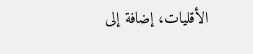الأقليات، إضافة إلى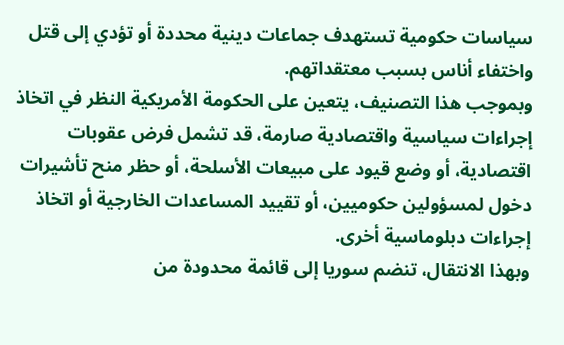سياسات حكومية تستهدف جماعات دينية محددة أو تؤدي إلى قتل واختفاء أناس بسبب معتقداتهم.
وبموجب هذا التصنيف، يتعين على الحكومة الأمريكية النظر في اتخاذ إجراءات سياسية واقتصادية صارمة، قد تشمل فرض عقوبات اقتصادية، أو وضع قيود على مبيعات الأسلحة، أو حظر منح تأشيرات دخول لمسؤولين حكوميين، أو تقييد المساعدات الخارجية أو اتخاذ إجراءات دبلوماسية أخرى.
وبهذا الانتقال، تنضم سوريا إلى قائمة محدودة من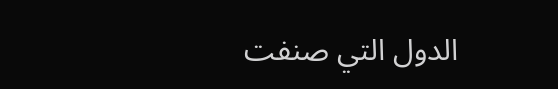الدول التي صنفت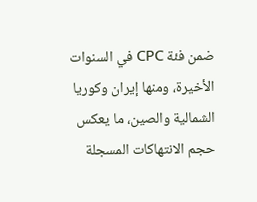ضمن فئة CPC في السنوات الأخيرة، ومنها إيران وكوريا الشمالية والصين، ما يعكس حجم الانتهاكات المسجلة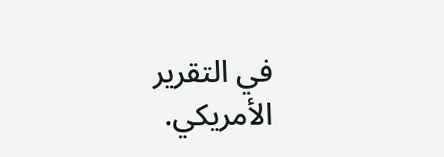في التقرير الأمريكي.